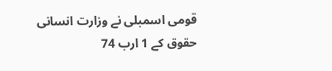قومی اسمبلی نے وزارت انسانی حقوق کے 1 ارب 74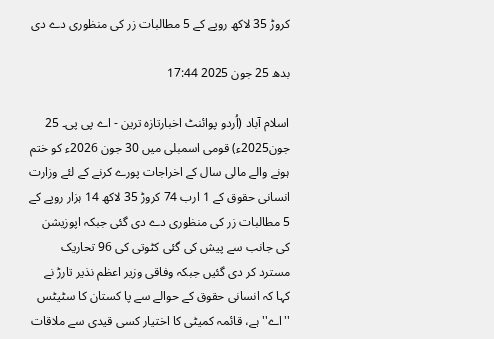کروڑ 35 لاکھ روپے کے 5 مطالبات زر کی منظوری دے دی

بدھ 25 جون 2025 17:44

اسلام آباد (اُردو پوائنٹ اخبارتازہ ترین - اے پی پی۔ 25 جون2025ء) قومی اسمبلی میں 30 جون 2026ء کو ختم ہونے والے مالی سال کے اخراجات پورے کرنے کے لئے وزارت انسانی حقوق کے 1 ارب 74 کروڑ 35 لاکھ 14 ہزار روپے کے 5 مطالبات زر کی منظوری دے دی گئی جبکہ اپوزیشن کی جانب سے پیش کی گئی کٹوتی کی 96 تحاریک مسترد کر دی گئیں جبکہ وفاقی وزیر اعظم نذیر تارڑ نے کہا کہ انسانی حقوق کے حوالے سے پا کستان کا سٹیٹس ''اے'' ہے، قائمہ کمیٹی کا اختیار کسی قیدی سے ملاقات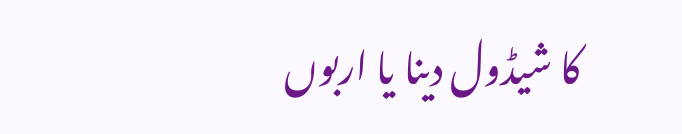کا شیڈول دینا یا اربوں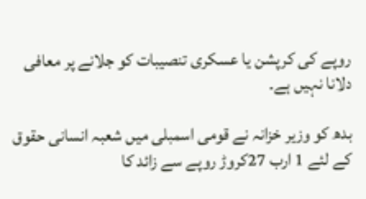روپے کی کرپشن یا عسکری تنصیبات کو جلانے پر معافی دلانا نہیں ہے۔

بدھ کو وزیر خزانہ نے قومی اسمبلی میں شعبہ انسانی حقوق کے لئے 1 ارب 27کروڑ روپے سے زائد کا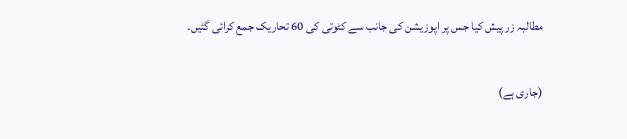مطالبہ زر پیش کیا جس پر اپوزیشن کی جانب سے کٹوتی کی 60 تحاریک جمع کرائی گئیں۔

(جاری ہے)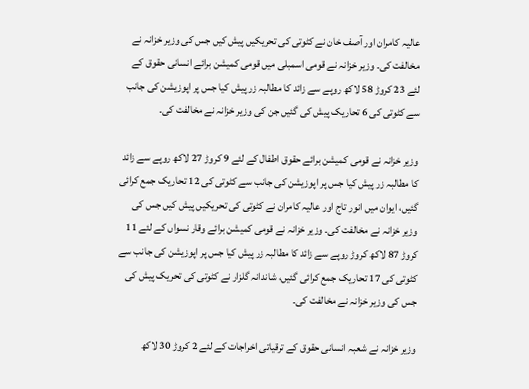عالیہ کامران اور آصف خان نے کٹوتی کی تحریکیں پیش کیں جس کی وزیر خزانہ نے مخالفت کی۔ وزیر خزانہ نے قومی اسمبلی میں قومی کمیشن برائے انسانی حقوق کے لئے 23 کروڑ 58 لاکھ روپے سے زائد کا مطالبہ زر پیش کیا جس پر اپوزیشن کی جانب سے کٹوتی کی 6 تحاریک پیش کی گئیں جن کی وزیر خزانہ نے مخالفت کی۔

وزیر خزانہ نے قومی کمیشن برائے حقوق اطفال کے لئے 9 کروڑ 27 لاکھ روپے سے زائد کا مطالبہ زر پیش کیا جس پر اپوزیشن کی جانب سے کٹوتی کی 12 تحاریک جمع کرائی گئیں، ایوان میں انور تاج اور عالیہ کامران نے کٹوتی کی تحریکیں پیش کیں جس کی وزیر خزانہ نے مخالفت کی۔ وزیر خزانہ نے قومی کمیشن برائے وقار نسواں کے لئے 11 کروڑ 87 لاکھ کروڑ روپے سے زائد کا مطالبہ زر پیش کیا جس پر اپوزیشن کی جانب سے کٹوتی کی 17 تحاریک جمع کرائی گئیں، شاندانہ گلزار نے کٹوتی کی تحریک پیش کی جس کی وزیر خزانہ نے مخالفت کی۔

وزیر خزانہ نے شعبہ انسانی حقوق کے ترقیاتی اخراجات کے لئے 2 کروڑ 30 لاکھ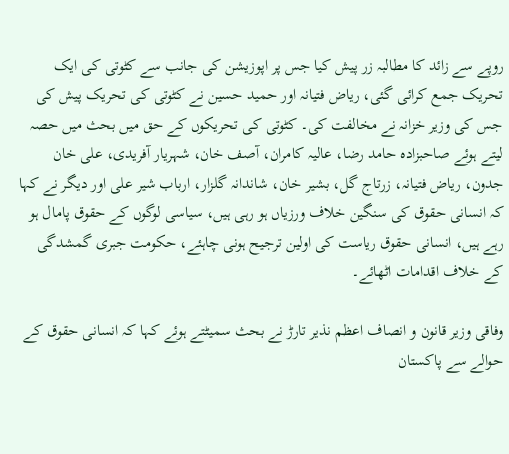روپے سے زائد کا مطالبہ زر پیش کیا جس پر اپوزیشن کی جانب سے کٹوتی کی ایک تحریک جمع کرائی گئی، ریاض فتیانہ اور حمید حسین نے کٹوتی کی تحریک پیش کی جس کی وزیر خزانہ نے مخالفت کی۔ کٹوتی کی تحریکوں کے حق میں بحث میں حصہ لیتے ہوئے صاحبزادہ حامد رضا، عالیہ کامران، آصف خان، شہریار آفریدی، علی خان جدون، ریاض فتیانہ، زرتاج گل، بشیر خان، شاندانہ گلزار، ارباب شیر علی اور دیگر نے کہا کہ انسانی حقوق کی سنگین خلاف ورزیاں ہو رہی ہیں، سیاسی لوگوں کے حقوق پامال ہو رہے ہیں، انسانی حقوق ریاست کی اولین ترجیح ہونی چاہئے، حکومت جبری گمشدگی کے خلاف اقدامات اٹھائے۔

وفاقی وزیر قانون و انصاف اعظم نذیر تارڑ نے بحث سمیٹتے ہوئے کہا کہ انسانی حقوق کے حوالے سے پاکستان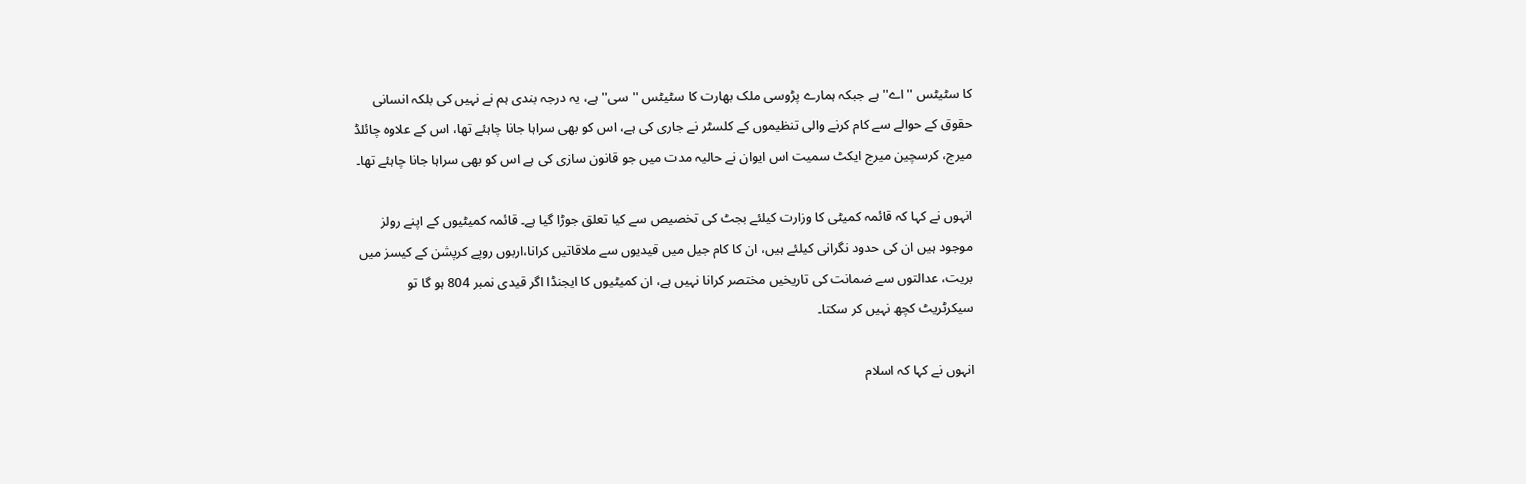کا سٹیٹس ''اے'' ہے جبکہ ہمارے پڑوسی ملک بھارت کا سٹیٹس ''سی'' ہے، یہ درجہ بندی ہم نے نہیں کی بلکہ انسانی حقوق کے حوالے سے کام کرنے والی تنظیموں کے کلسٹر نے جاری کی ہے، اس کو بھی سراہا جانا چاہئے تھا، اس کے علاوہ چائلڈ میرج، کرسچین میرج ایکٹ سمیت اس ایوان نے حالیہ مدت میں جو قانون سازی کی ہے اس کو بھی سراہا جانا چاہئے تھا۔

انہوں نے کہا کہ قائمہ کمیٹی کا وزارت کیلئے بجٹ کی تخصیص سے کیا تعلق جوڑا گیا ہے۔ قائمہ کمیٹیوں کے اپنے رولز موجود ہیں ان کی حدود نگرانی کیلئے ہیں، ان کا کام جیل میں قیدیوں سے ملاقاتیں کرانا،اربوں روپے کرپشن کے کیسز میں بریت، عدالتوں سے ضمانت کی تاریخیں مختصر کرانا نہیں ہے، ان کمیٹیوں کا ایجنڈا اگر قیدی نمبر 804 ہو گا تو سیکرٹریٹ کچھ نہیں کر سکتا۔

انہوں نے کہا کہ اسلام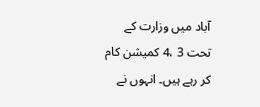آباد میں وزارت کے تحت 3 ،4 کمیشن کام کر رہے ہیں۔ انہوں نے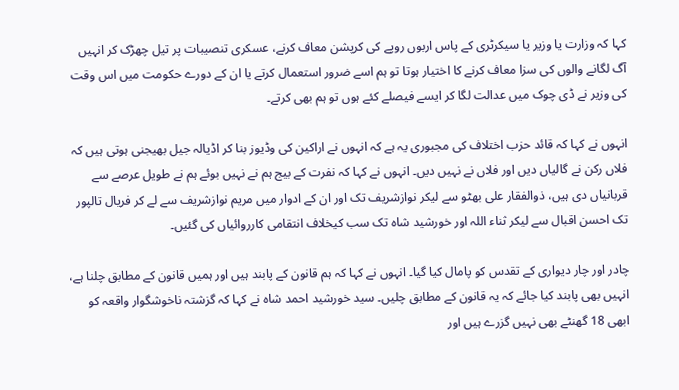کہا کہ وزارت یا وزیر یا سیکرٹری کے پاس اربوں روپے کی کرپشن معاف کرنے، عسکری تنصیبات پر تیل چھڑک کر انہیں آگ لگانے والوں کی سزا معاف کرنے کا اختیار ہوتا تو ہم اسے ضرور استعمال کرتے یا ان کے دورے حکومت میں اس وقت کی وزیر نے ڈی چوک میں عدالت لگا کر ایسے فیصلے کئے ہوں تو ہم بھی کرتے۔

انہوں نے کہا کہ قائد حزب اختلاف کی مجبوری یہ ہے کہ انہوں نے اراکین کی وڈیوز بنا کر اڈیالہ جیل بھیجنی ہوتی ہیں کہ فلاں رکن نے گالیاں دیں اور فلاں نے نہیں دیں۔ انہوں نے کہا کہ نفرت کے بیج ہم نے نہیں بوئے ہم نے طویل عرصے سے قربانیاں دی ہیں، ذوالفقار علی بھٹو سے لیکر نوازشریف تک اور ان کے ادوار میں مریم نوازشریف سے لے کر فریال تالپور تک احسن اقبال سے لیکر ثناء اللہ اور خورشید شاہ تک سب کیخلاف انتقامی کارروائیاں کی گئیں۔

چادر اور چار دیواری کے تقدس کو پامال کیا گیا۔ انہوں نے کہا کہ ہم قانون کے پابند ہیں اور ہمیں قانون کے مطابق چلنا ہے، انہیں بھی پابند کیا جائے کہ یہ قانون کے مطابق چلیں۔ سید خورشید احمد شاہ نے کہا کہ گزشتہ ناخوشگوار واقعہ کو ابھی 18 گھنٹے بھی نہیں گزرے ہیں اور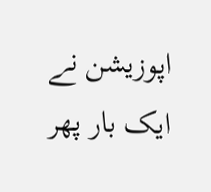اپوزیشن نے ایک بار پھر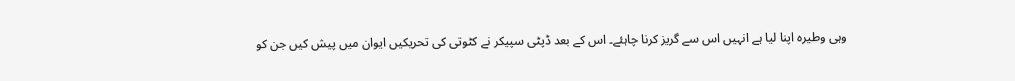وہی وطیرہ اپنا لیا ہے انہیں اس سے گریز کرنا چاہئے۔ اس کے بعد ڈپٹی سپیکر نے کٹوتی کی تحریکیں ایوان میں پیش کیں جن کو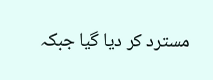مسترد کر دیا گیا جبکہ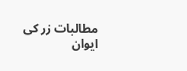مطالبات زر کی ایوان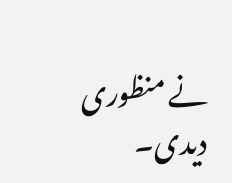نے منظوری دیدی۔